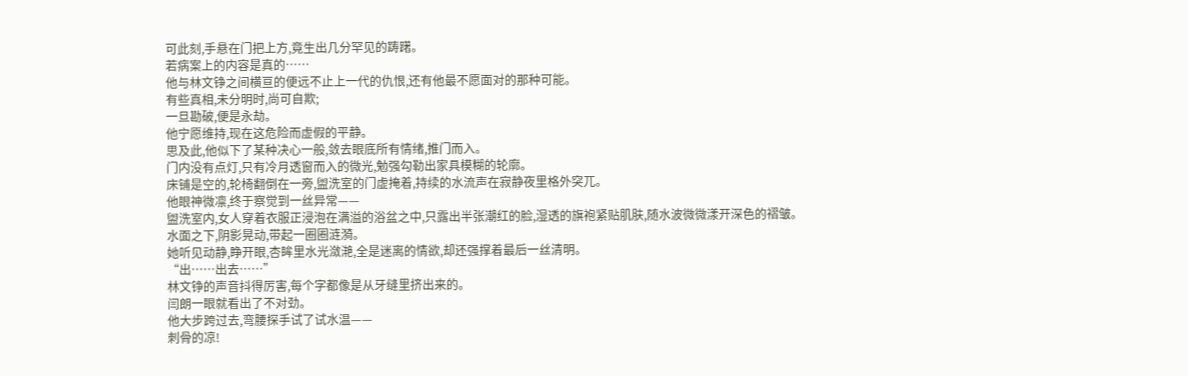可此刻,手悬在门把上方,竟生出几分罕见的踌躇。
若病案上的内容是真的……
他与林文铮之间横亘的便远不止上一代的仇恨,还有他最不愿面对的那种可能。
有些真相,未分明时,尚可自欺;
一旦勘破,便是永劫。
他宁愿维持,现在这危险而虚假的平静。
思及此,他似下了某种决心一般,敛去眼底所有情绪,推门而入。
门内没有点灯,只有冷月透窗而入的微光,勉强勾勒出家具模糊的轮廓。
床铺是空的,轮椅翻倒在一旁,盥洗室的门虚掩着,持续的水流声在寂静夜里格外突兀。
他眼神微凛,终于察觉到一丝异常——
盥洗室内,女人穿着衣服正浸泡在满溢的浴盆之中,只露出半张潮红的脸,湿透的旗袍紧贴肌肤,随水波微微漾开深色的褶皱。
水面之下,阴影晃动,带起一圈圈涟漪。
她听见动静,睁开眼,杏眸里水光潋滟,全是迷离的情欲,却还强撑着最后一丝清明。
“出……出去……”
林文铮的声音抖得厉害,每个字都像是从牙缝里挤出来的。
闫朗一眼就看出了不对劲。
他大步跨过去,弯腰探手试了试水温——
刺骨的凉!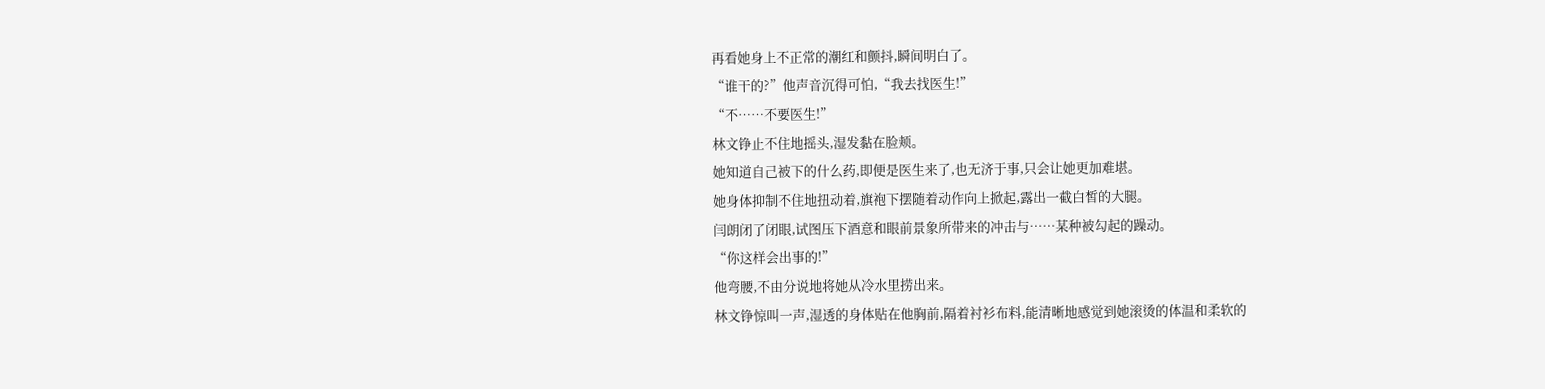再看她身上不正常的潮红和颤抖,瞬间明白了。
“谁干的?”他声音沉得可怕,“我去找医生!”
“不……不要医生!”
林文铮止不住地摇头,湿发黏在脸颊。
她知道自己被下的什么药,即便是医生来了,也无济于事,只会让她更加难堪。
她身体抑制不住地扭动着,旗袍下摆随着动作向上掀起,露出一截白皙的大腿。
闫朗闭了闭眼,试图压下酒意和眼前景象所带来的冲击与……某种被勾起的躁动。
“你这样会出事的!”
他弯腰,不由分说地将她从冷水里捞出来。
林文铮惊叫一声,湿透的身体贴在他胸前,隔着衬衫布料,能清晰地感觉到她滚烫的体温和柔软的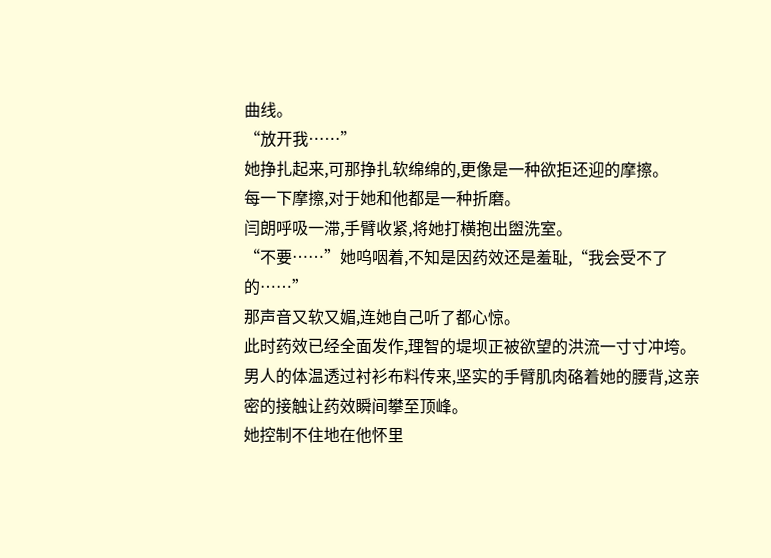曲线。
“放开我……”
她挣扎起来,可那挣扎软绵绵的,更像是一种欲拒还迎的摩擦。
每一下摩擦,对于她和他都是一种折磨。
闫朗呼吸一滞,手臂收紧,将她打横抱出盥洗室。
“不要……”她呜咽着,不知是因药效还是羞耻,“我会受不了的……”
那声音又软又媚,连她自己听了都心惊。
此时药效已经全面发作,理智的堤坝正被欲望的洪流一寸寸冲垮。
男人的体温透过衬衫布料传来,坚实的手臂肌肉硌着她的腰背,这亲密的接触让药效瞬间攀至顶峰。
她控制不住地在他怀里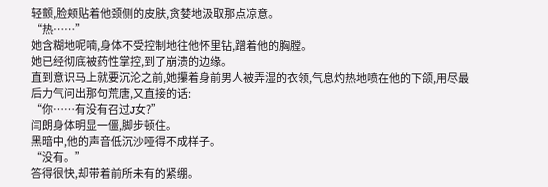轻颤,脸颊贴着他颈侧的皮肤,贪婪地汲取那点凉意。
“热……”
她含糊地呢喃,身体不受控制地往他怀里钻,蹭着他的胸膛。
她已经彻底被药性掌控,到了崩溃的边缘。
直到意识马上就要沉沦之前,她攥着身前男人被弄湿的衣领,气息灼热地喷在他的下颌,用尽最后力气问出那句荒唐,又直接的话:
“你……有没有召过J女?”
闫朗身体明显一僵,脚步顿住。
黑暗中,他的声音低沉沙哑得不成样子。
“没有。”
答得很快,却带着前所未有的紧绷。